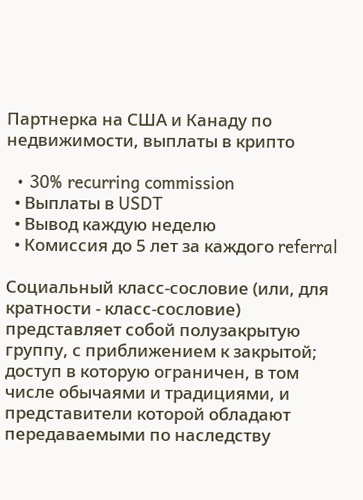Партнерка на США и Канаду по недвижимости, выплаты в крипто

  • 30% recurring commission
  • Выплаты в USDT
  • Вывод каждую неделю
  • Комиссия до 5 лет за каждого referral

Социальный класс-сословие (или, для кратности - класс-сословие) представляет собой полузакрытую группу, с приближением к закрытой; доступ в которую ограничен, в том числе обычаями и традициями, и представители которой обладают передаваемыми по наследству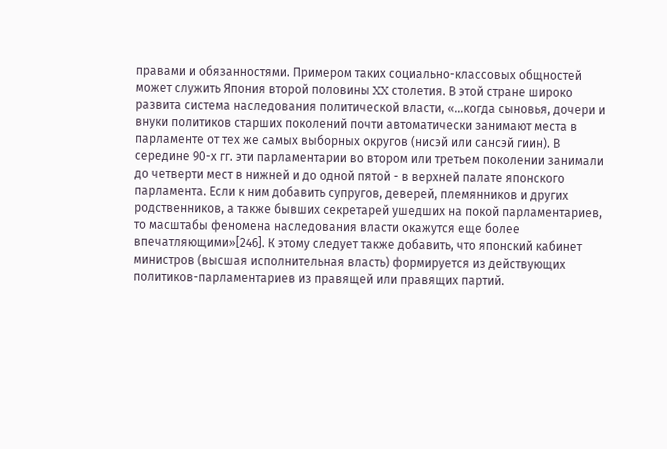правами и обязанностями. Примером таких социально-классовых общностей может служить Япония второй половины XX столетия. В этой стране широко развита система наследования политической власти, «…когда сыновья, дочери и внуки политиков старших поколений почти автоматически занимают места в парламенте от тех же самых выборных округов (нисэй или сансэй гиин). В середине 90-х гг. эти парламентарии во втором или третьем поколении занимали до четверти мест в нижней и до одной пятой - в верхней палате японского парламента. Если к ним добавить супругов, деверей, племянников и других родственников, а также бывших секретарей ушедших на покой парламентариев, то масштабы феномена наследования власти окажутся еще более впечатляющими»[246]. К этому следует также добавить, что японский кабинет министров (высшая исполнительная власть) формируется из действующих политиков-парламентариев из правящей или правящих партий.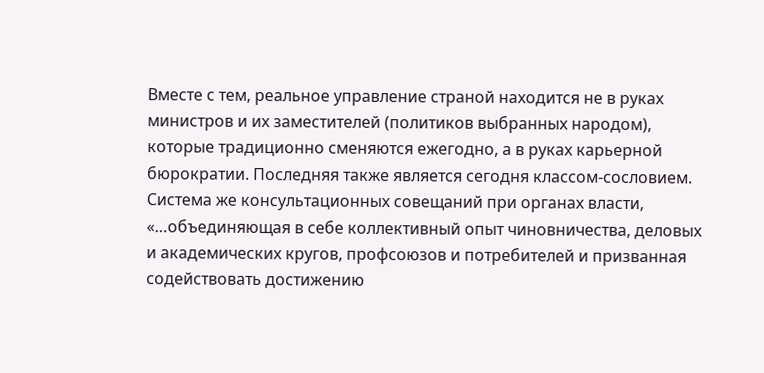Вместе с тем, реальное управление страной находится не в руках министров и их заместителей (политиков выбранных народом), которые традиционно сменяются ежегодно, а в руках карьерной бюрократии. Последняя также является сегодня классом-сословием. Система же консультационных совещаний при органах власти, «…объединяющая в себе коллективный опыт чиновничества, деловых и академических кругов, профсоюзов и потребителей и призванная содействовать достижению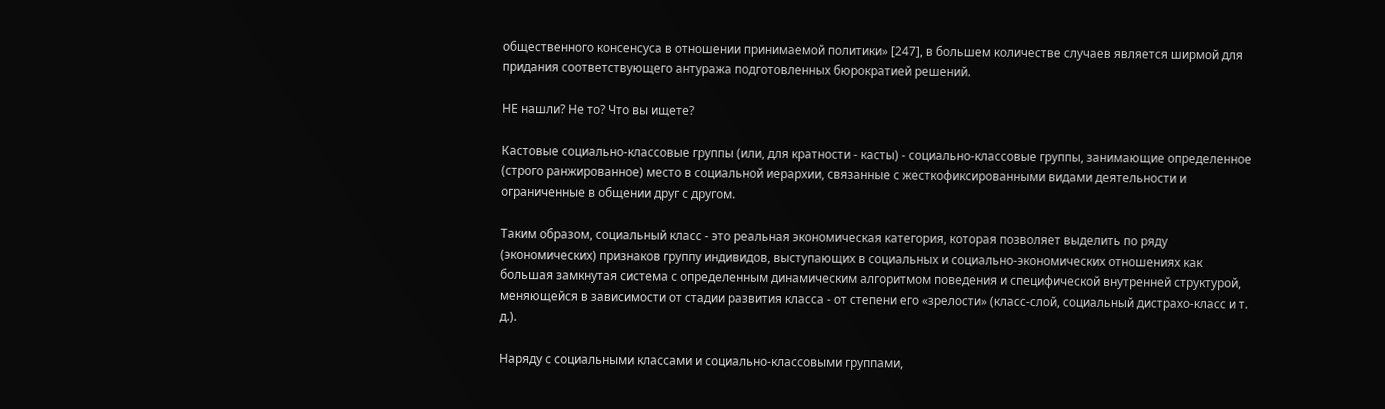общественного консенсуса в отношении принимаемой политики» [247], в большем количестве случаев является ширмой для придания соответствующего антуража подготовленных бюрократией решений.

НЕ нашли? Не то? Что вы ищете?

Кастовые социально-классовые группы (или, для кратности - касты) - социально-классовые группы, занимающие определенное (строго ранжированное) место в социальной иерархии, связанные с жесткофиксированными видами деятельности и ограниченные в общении друг с другом.

Таким образом, социальный класс - это реальная экономическая категория, которая позволяет выделить по ряду (экономических) признаков группу индивидов, выступающих в социальных и социально-экономических отношениях как большая замкнутая система с определенным динамическим алгоритмом поведения и специфической внутренней структурой, меняющейся в зависимости от стадии развития класса - от степени его «зрелости» (класс-слой, социальный дистрахо-класс и т. д.).

Наряду с социальными классами и социально-классовыми группами,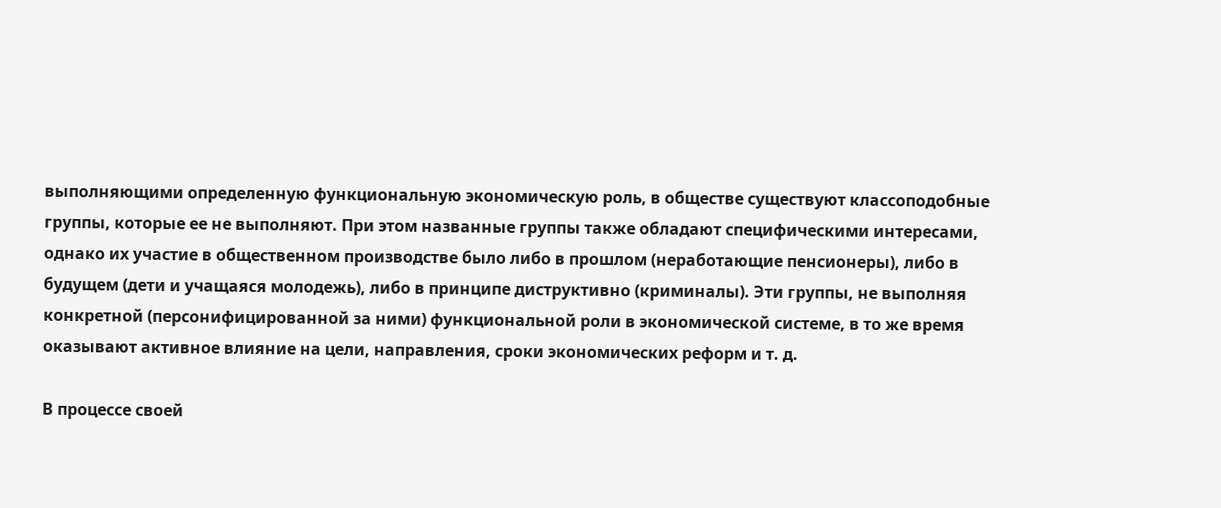выполняющими определенную функциональную экономическую роль, в обществе существуют классоподобные группы, которые ее не выполняют. При этом названные группы также обладают специфическими интересами, однако их участие в общественном производстве было либо в прошлом (неработающие пенсионеры), либо в будущем (дети и учащаяся молодежь), либо в принципе диструктивно (криминалы). Эти группы, не выполняя конкретной (персонифицированной за ними) функциональной роли в экономической системе, в то же время оказывают активное влияние на цели, направления, сроки экономических реформ и т. д.

В процессе своей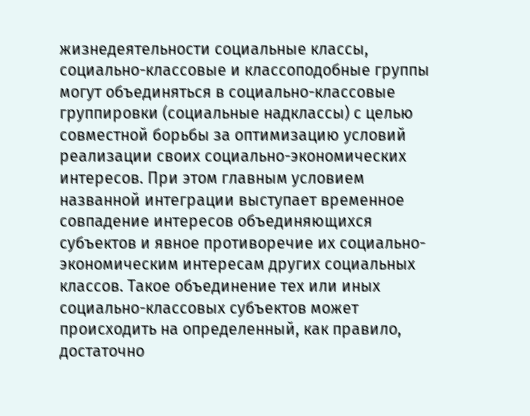жизнедеятельности социальные классы, социально-классовые и классоподобные группы могут объединяться в социально-классовые группировки (социальные надклассы) с целью совместной борьбы за оптимизацию условий реализации своих социально-экономических интересов. При этом главным условием названной интеграции выступает временное совпадение интересов объединяющихся субъектов и явное противоречие их социально-экономическим интересам других социальных классов. Такое объединение тех или иных социально-классовых субъектов может происходить на определенный, как правило, достаточно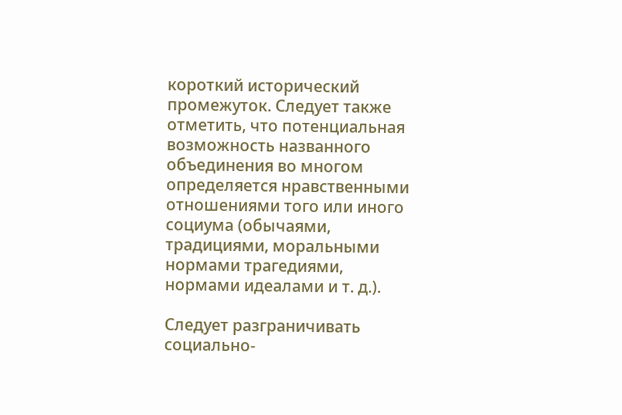короткий исторический промежуток. Следует также отметить, что потенциальная возможность названного объединения во многом определяется нравственными отношениями того или иного социума (обычаями, традициями, моральными нормами трагедиями, нормами идеалами и т. д.).

Следует разграничивать социально-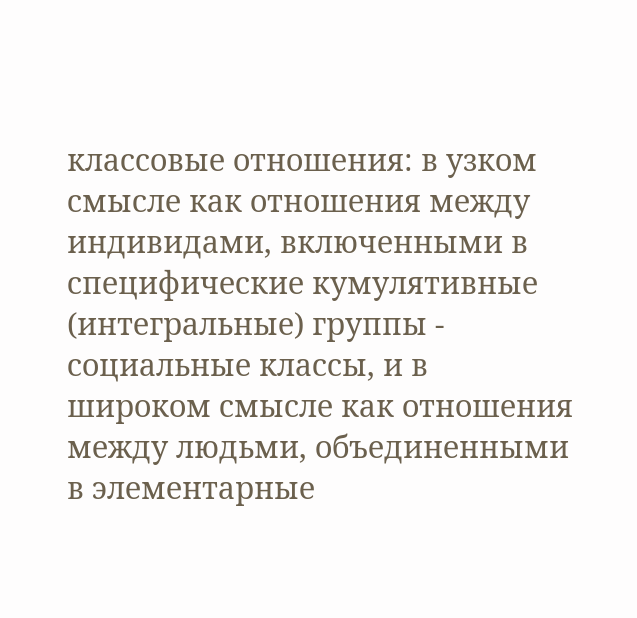классовые отношения: в узком смысле как отношения между индивидами, включенными в специфические кумулятивные (интегральные) группы - социальные классы, и в широком смысле как отношения между людьми, объединенными в элементарные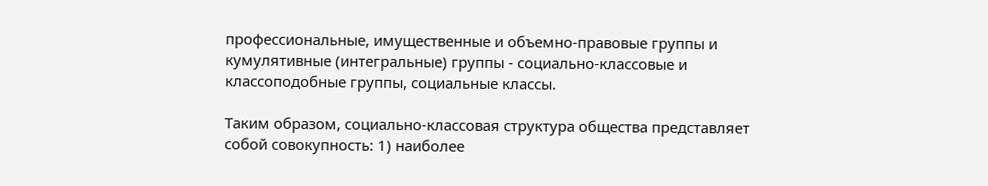профессиональные, имущественные и объемно-правовые группы и кумулятивные (интегральные) группы - социально-классовые и классоподобные группы, социальные классы.

Таким образом, социально-классовая структура общества представляет собой совокупность: 1) наиболее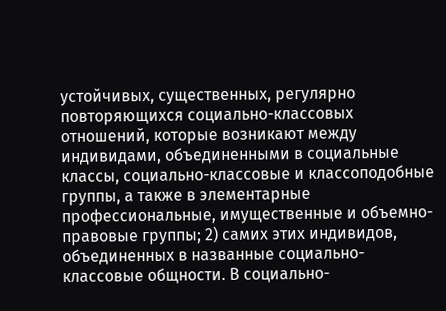устойчивых, существенных, регулярно повторяющихся социально-классовых отношений, которые возникают между индивидами, объединенными в социальные классы, социально-классовые и классоподобные группы, а также в элементарные профессиональные, имущественные и объемно-правовые группы; 2) самих этих индивидов, объединенных в названные социально-классовые общности. В социально-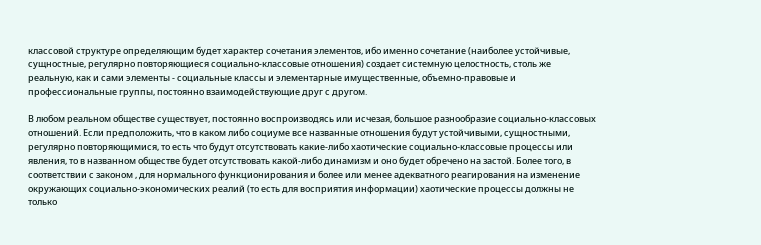классовой структуре определяющим будет характер сочетания элементов, ибо именно сочетание (наиболее устойчивые, сущностные, регулярно повторяющиеся социально-классовые отношения) создает системную целостность, столь же реальную, как и сами элементы - социальные классы и элементарные имущественные, объемно-правовые и профессиональные группы, постоянно взаимодействующие друг с другом.

В любом реальном обществе существует, постоянно воспроизводясь или исчезая, большое разнообразие социально-классовых отношений. Если предположить, что в каком либо социуме все названные отношения будут устойчивыми, сущностными, регулярно повторяющимися, то есть что будут отсутствовать какие-либо хаотические социально-классовые процессы или явления, то в названном обществе будет отсутствовать какой-либо динамизм и оно будет обречено на застой. Более того, в соответствии с законом , для нормального функционирования и более или менее адекватного реагирования на изменение окружающих социально-экономических реалий (то есть для восприятия информации) хаотические процессы должны не только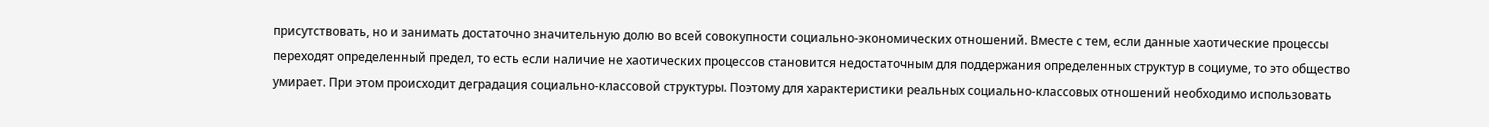присутствовать, но и занимать достаточно значительную долю во всей совокупности социально-экономических отношений. Вместе с тем, если данные хаотические процессы переходят определенный предел, то есть если наличие не хаотических процессов становится недостаточным для поддержания определенных структур в социуме, то это общество умирает. При этом происходит деградация социально-классовой структуры. Поэтому для характеристики реальных социально-классовых отношений необходимо использовать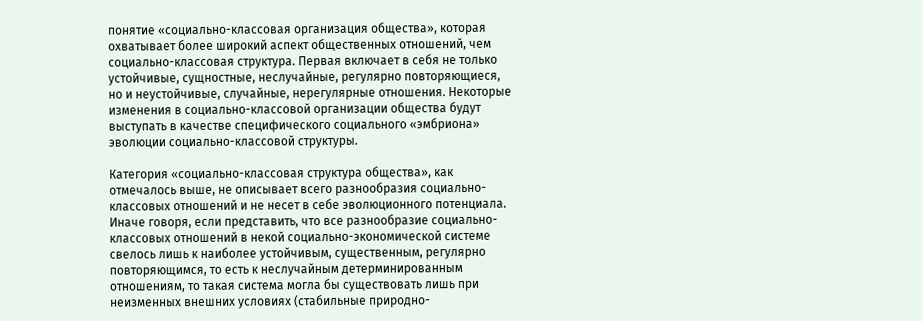понятие «социально-классовая организация общества», которая охватывает более широкий аспект общественных отношений, чем социально-классовая структура. Первая включает в себя не только устойчивые, сущностные, неслучайные, регулярно повторяющиеся, но и неустойчивые, случайные, нерегулярные отношения. Некоторые изменения в социально-классовой организации общества будут выступать в качестве специфического социального «эмбриона» эволюции социально-классовой структуры.

Категория «социально-классовая структура общества», как отмечалось выше, не описывает всего разнообразия социально-классовых отношений и не несет в себе эволюционного потенциала. Иначе говоря, если представить, что все разнообразие социально-классовых отношений в некой социально-экономической системе свелось лишь к наиболее устойчивым, существенным, регулярно повторяющимся, то есть к неслучайным детерминированным отношениям, то такая система могла бы существовать лишь при неизменных внешних условиях (стабильные природно-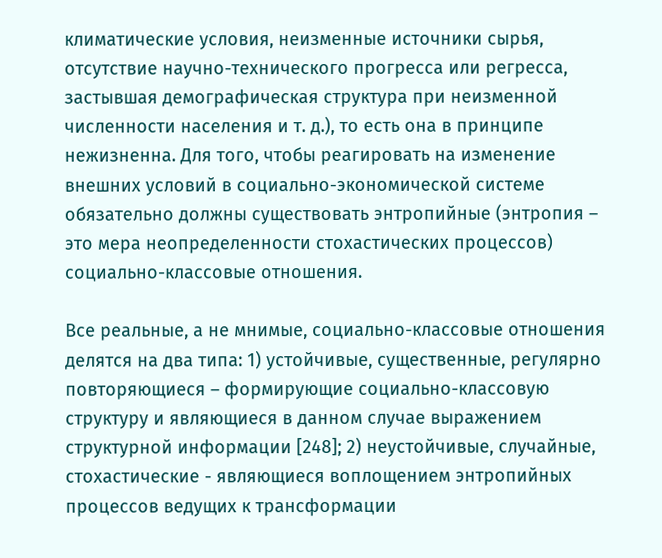климатические условия, неизменные источники сырья, отсутствие научно-технического прогресса или регресса, застывшая демографическая структура при неизменной численности населения и т. д.), то есть она в принципе нежизненна. Для того, чтобы реагировать на изменение внешних условий в социально-экономической системе обязательно должны существовать энтропийные (энтропия – это мера неопределенности стохастических процессов) социально-классовые отношения.

Все реальные, а не мнимые, социально-классовые отношения делятся на два типа: 1) устойчивые, существенные, регулярно повторяющиеся – формирующие социально-классовую структуру и являющиеся в данном случае выражением структурной информации [248]; 2) неустойчивые, случайные, стохастические - являющиеся воплощением энтропийных процессов ведущих к трансформации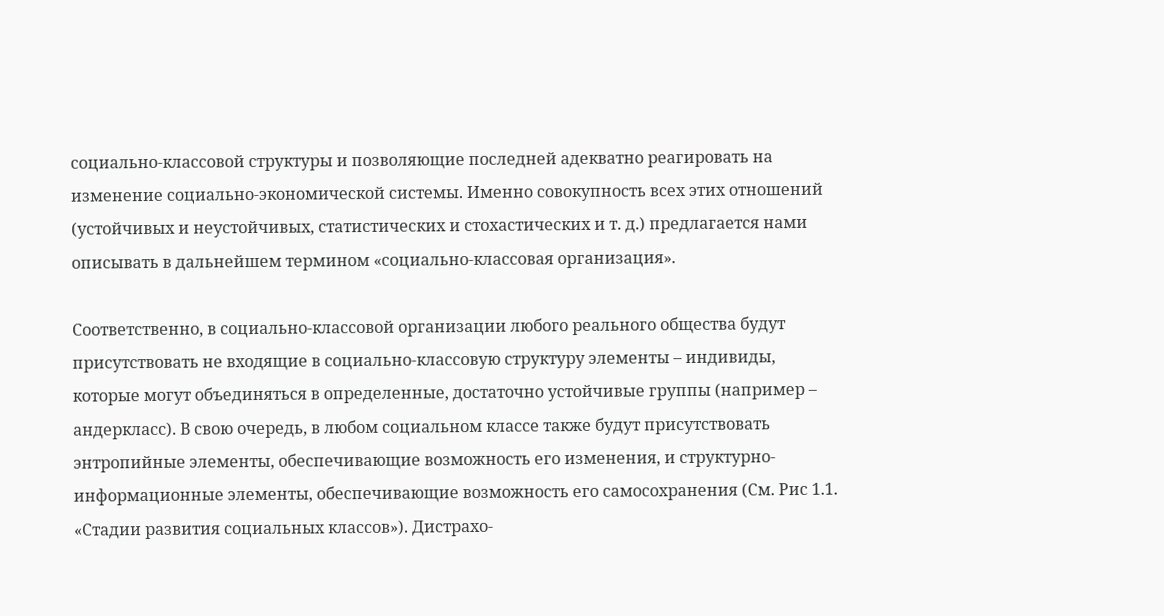социально-классовой структуры и позволяющие последней адекватно реагировать на изменение социально-экономической системы. Именно совокупность всех этих отношений (устойчивых и неустойчивых, статистических и стохастических и т. д.) предлагается нами описывать в дальнейшем термином «социально-классовая организация».

Соответственно, в социально-классовой организации любого реального общества будут присутствовать не входящие в социально-классовую структуру элементы – индивиды, которые могут объединяться в определенные, достаточно устойчивые группы (например – андеркласс). В свою очередь, в любом социальном классе также будут присутствовать энтропийные элементы, обеспечивающие возможность его изменения, и структурно-информационные элементы, обеспечивающие возможность его самосохранения (См. Рис 1.1. «Стадии развития социальных классов»). Дистрахо-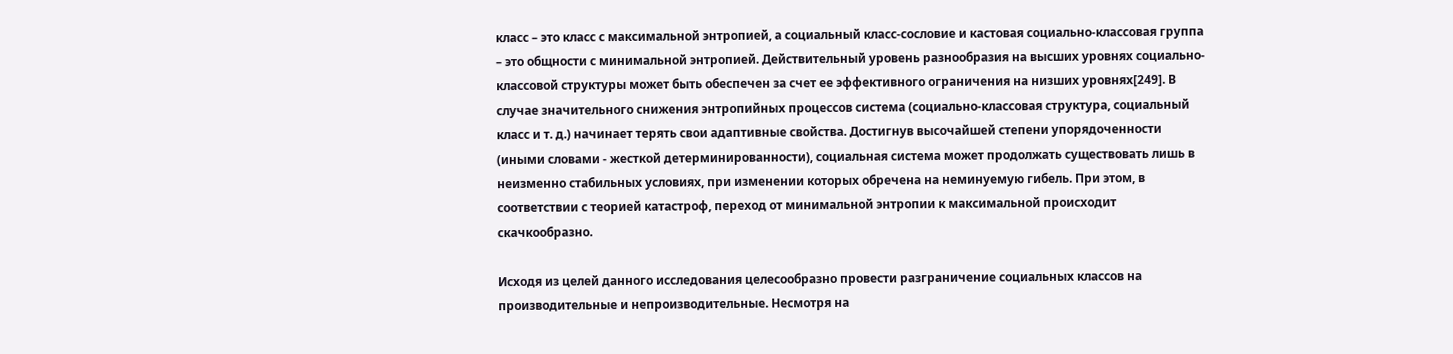класс – это класс с максимальной энтропией, а социальный класс-сословие и кастовая социально-классовая группа – это общности с минимальной энтропией. Действительный уровень разнообразия на высших уровнях социально-классовой структуры может быть обеспечен за счет ее эффективного ограничения на низших уровнях[249]. В случае значительного снижения энтропийных процессов система (социально-классовая структура, социальный класс и т. д.) начинает терять свои адаптивные свойства. Достигнув высочайшей степени упорядоченности (иными словами - жесткой детерминированности), социальная система может продолжать существовать лишь в неизменно стабильных условиях, при изменении которых обречена на неминуемую гибель. При этом, в соответствии с теорией катастроф, переход от минимальной энтропии к максимальной происходит скачкообразно.

Исходя из целей данного исследования целесообразно провести разграничение социальных классов на производительные и непроизводительные. Несмотря на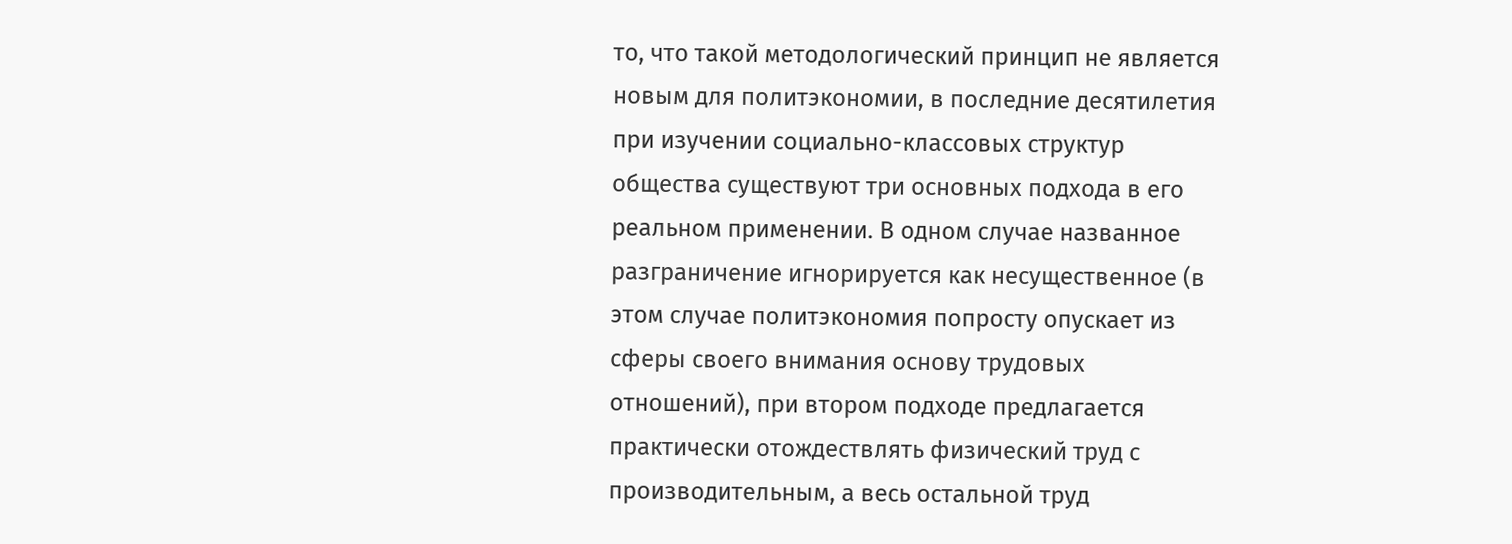то, что такой методологический принцип не является новым для политэкономии, в последние десятилетия при изучении социально-классовых структур общества существуют три основных подхода в его реальном применении. В одном случае названное разграничение игнорируется как несущественное (в этом случае политэкономия попросту опускает из сферы своего внимания основу трудовых отношений), при втором подходе предлагается практически отождествлять физический труд с производительным, а весь остальной труд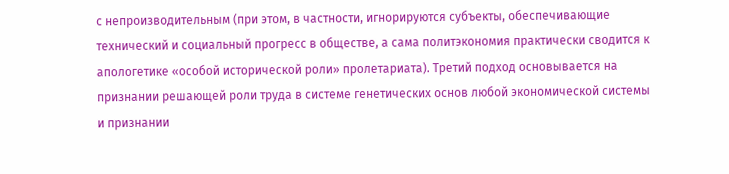с непроизводительным (при этом, в частности, игнорируются субъекты, обеспечивающие технический и социальный прогресс в обществе, а сама политэкономия практически сводится к апологетике «особой исторической роли» пролетариата). Третий подход основывается на признании решающей роли труда в системе генетических основ любой экономической системы и признании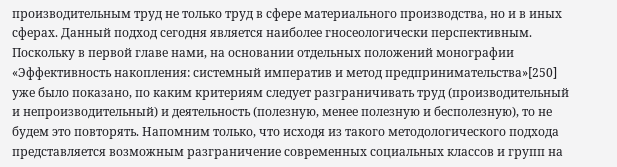производительным труд не только труд в сфере материального производства, но и в иных сферах. Данный подход сегодня является наиболее гносеологически перспективным. Поскольку в первой главе нами, на основании отдельных положений монографии «Эффективность накопления: системный императив и метод предпринимательства»[250] уже было показано, по каким критериям следует разграничивать труд (производительный и непроизводительный) и деятельность (полезную, менее полезную и бесполезную), то не будем это повторять. Напомним только, что исходя из такого методологического подхода представляется возможным разграничение современных социальных классов и групп на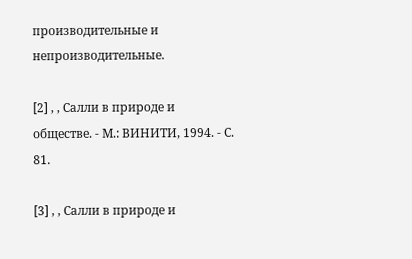производительные и непроизводительные.

[2] , , Салли в природе и обществе. - М.: ВИНИТИ, 1994. - С. 81.

[3] , , Салли в природе и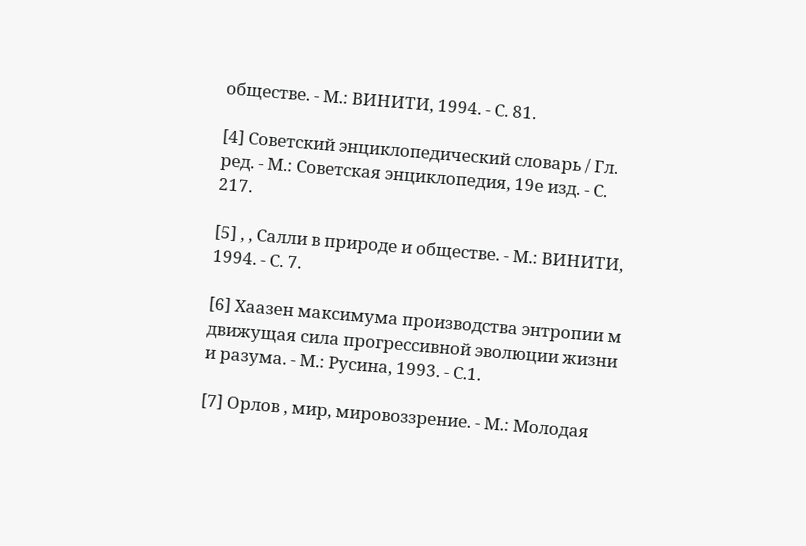обществе. - М.: ВИНИТИ, 1994. - С. 81.

[4] Советский энциклопедический словарь / Гл. ред. - М.: Советская энциклопедия, 19е изд. - С. 217.

[5] , , Салли в природе и обществе. - М.: ВИНИТИ, 1994. - С. 7.

[6] Хаазен максимума производства энтропии м движущая сила прогрессивной эволюции жизни и разума. - М.: Русина, 1993. - С.1.

[7] Орлов , мир, мировоззрение. - М.: Молодая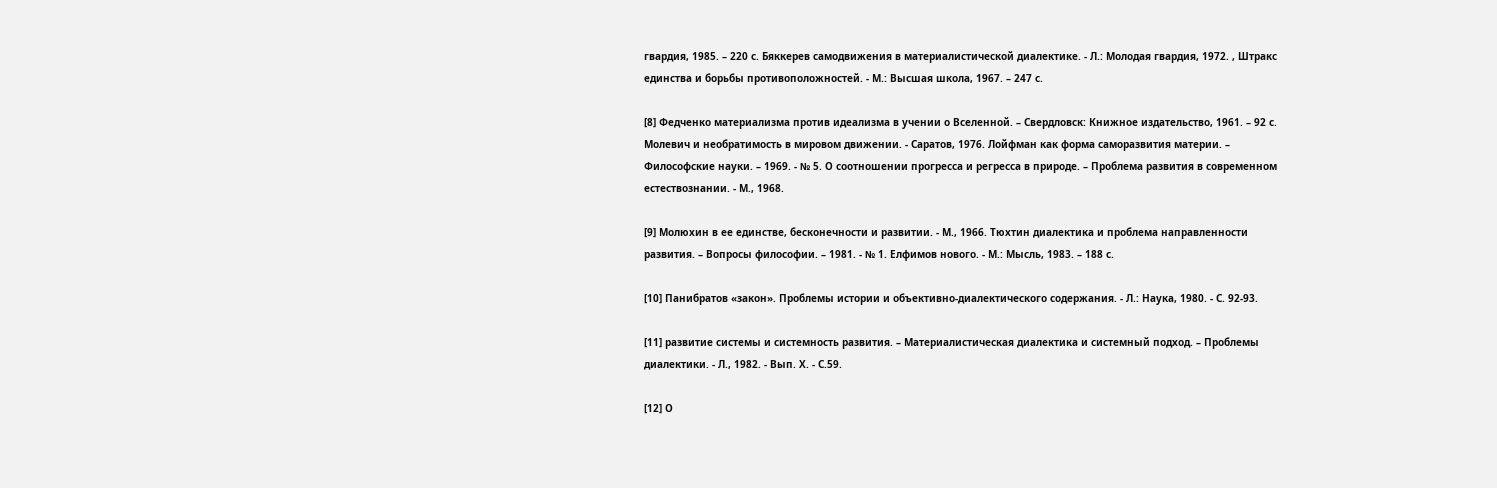гвардия, 1985. – 220 с. Бяккерев самодвижения в материалистической диалектике. - Л.: Молодая гвардия, 1972. , Штракс единства и борьбы противоположностей. - М.: Высшая школа, 1967. – 247 с.

[8] Федченко материализма против идеализма в учении о Вселенной. – Свердловск: Книжное издательство, 1961. – 92 с. Молевич и необратимость в мировом движении. - Саратов, 1976. Лойфман как форма саморазвития материи. – Философские науки. – 1969. - № 5. О соотношении прогресса и регресса в природе. – Проблема развития в современном естествознании. - М., 1968.

[9] Молюхин в ее единстве, бесконечности и развитии. - М., 1966. Тюхтин диалектика и проблема направленности развития. – Вопросы философии. – 1981. - № 1. Елфимов нового. - М.: Мысль, 1983. – 188 с.

[10] Панибратов «закон». Проблемы истории и объективно-диалектического содержания. - Л.: Наука, 1980. - С. 92-93.

[11] развитие системы и системность развития. – Материалистическая диалектика и системный подход. – Проблемы диалектики. - Л., 1982. - Вып. Х. - С.59.

[12] О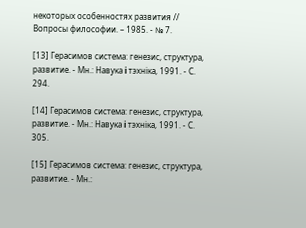некоторых особенностях развития // Вопросы философии. – 1985. - № 7.

[13] Герасимов система: генезис, структура, развитие. - Мн.: Навука i тэхнiка, 1991. - С. 294.

[14] Герасимов система: генезис, структура, развитие. - Мн.: Навука i тэхнiка, 1991. - С. 305.

[15] Герасимов система: генезис, структура, развитие. - Мн.: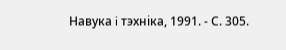Навука i тэхнiка, 1991. - С. 305.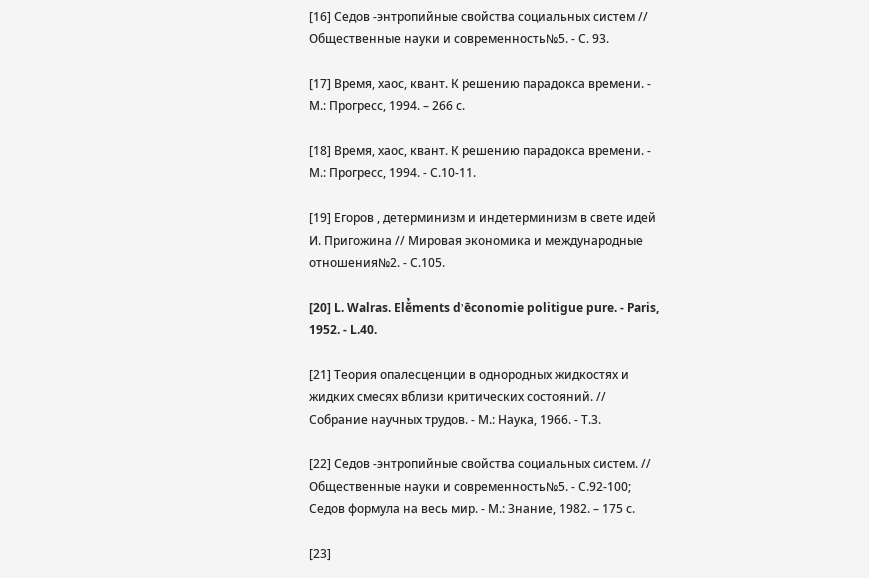[16] Седов -энтропийные свойства социальных систем // Общественные науки и современность№5. - С. 93.

[17] Время, хаос, квант. К решению парадокса времени. - М.: Прогресс, 1994. – 266 с.

[18] Время, хаос, квант. К решению парадокса времени. - М.: Прогресс, 1994. - С.10-11.

[19] Егоров , детерминизм и индетерминизм в свете идей И. Пригожина // Мировая экономика и международные отношения№2. - С.105.

[20] L. Walras. Elĕ̉ments d׳ēconomie politigue pure. - Paris, 1952. - L.40.

[21] Теория опалесценции в однородных жидкостях и жидких смесях вблизи критических состояний. // Собрание научных трудов. - М.: Наука, 1966. - Т.3.

[22] Седов -энтропийные свойства социальных систем. // Общественные науки и современность№5. - С.92-100; Седов формула на весь мир. - М.: Знание, 1982. – 175 с.

[23]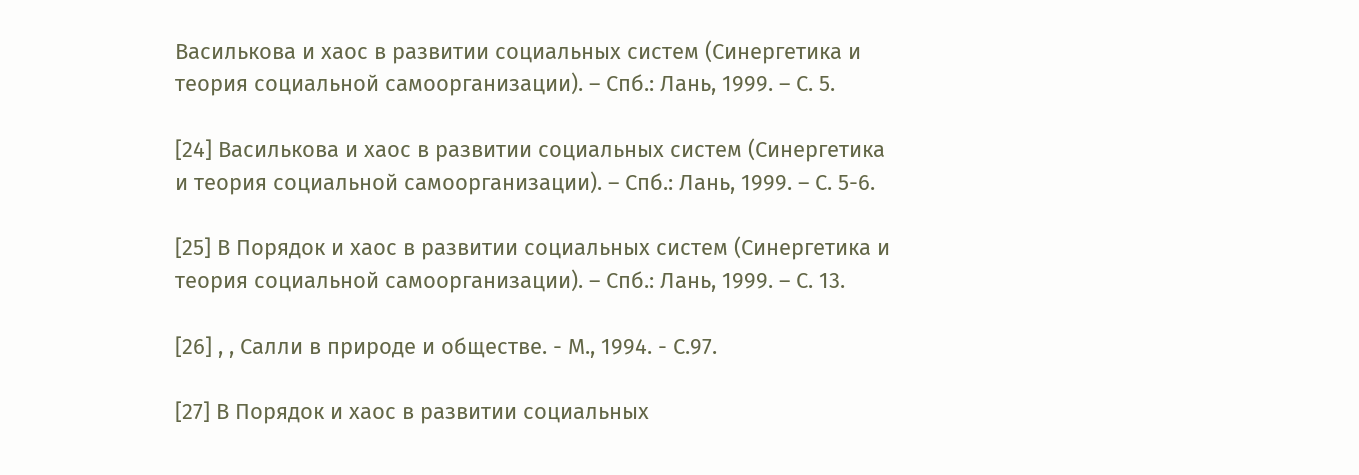Василькова и хаос в развитии социальных систем (Синергетика и теория социальной самоорганизации). – Спб.: Лань, 1999. – С. 5.

[24] Василькова и хаос в развитии социальных систем (Синергетика и теория социальной самоорганизации). – Спб.: Лань, 1999. – С. 5-6.

[25] В Порядок и хаос в развитии социальных систем (Синергетика и теория социальной самоорганизации). – Спб.: Лань, 1999. – С. 13.

[26] , , Салли в природе и обществе. - М., 1994. - С.97.

[27] В Порядок и хаос в развитии социальных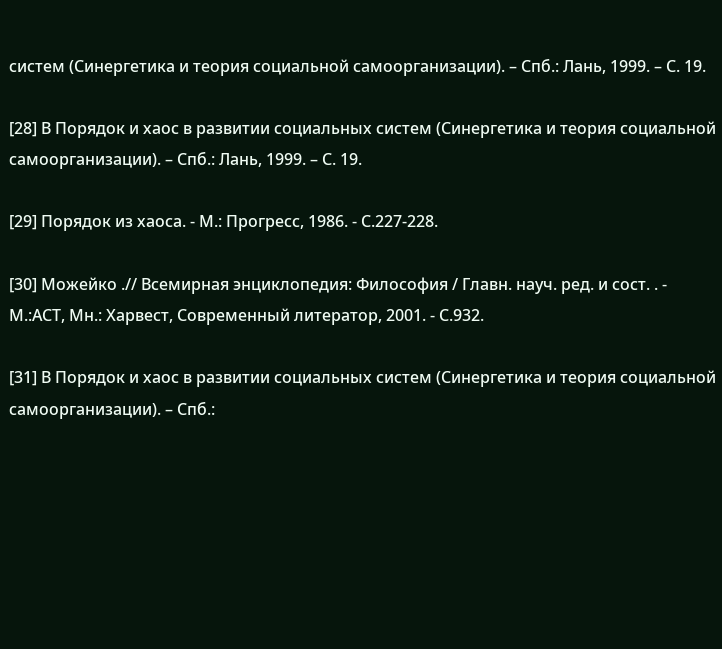систем (Синергетика и теория социальной самоорганизации). – Спб.: Лань, 1999. – С. 19.

[28] В Порядок и хаос в развитии социальных систем (Синергетика и теория социальной самоорганизации). – Спб.: Лань, 1999. – С. 19.

[29] Порядок из хаоса. - М.: Прогресс, 1986. - С.227-228.

[30] Можейко .// Всемирная энциклопедия: Философия / Главн. науч. ред. и сост. . - М.:АСТ, Мн.: Харвест, Современный литератор, 2001. - С.932.

[31] В Порядок и хаос в развитии социальных систем (Синергетика и теория социальной самоорганизации). – Спб.: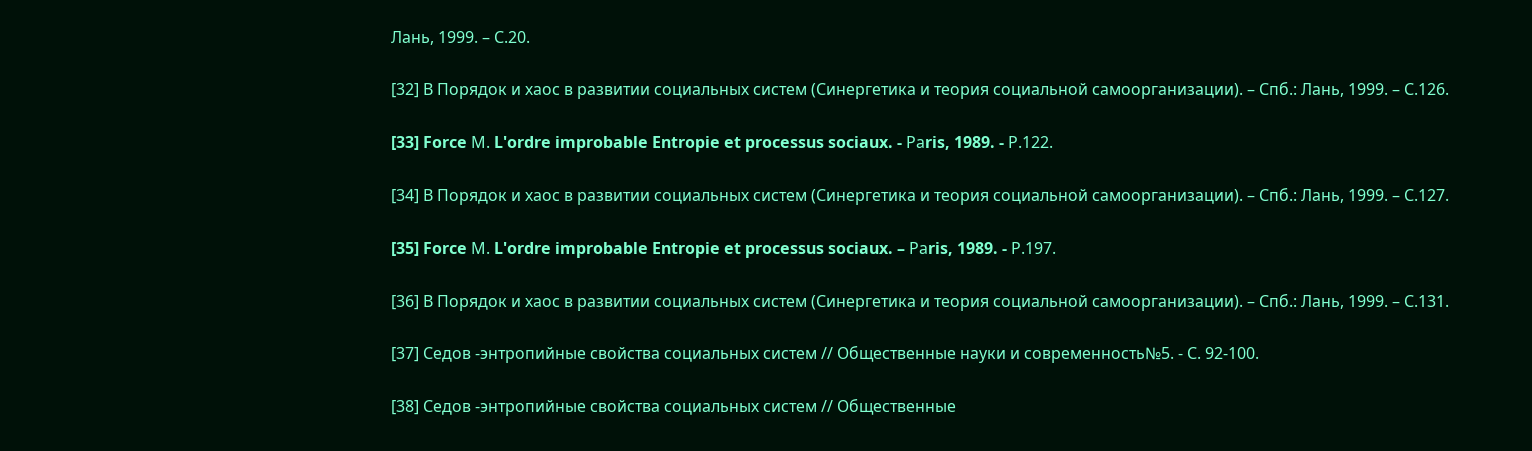Лань, 1999. – С.20.

[32] В Порядок и хаос в развитии социальных систем (Синергетика и теория социальной самоорганизации). – Спб.: Лань, 1999. – С.126.

[33] Force М. L'ordre improbable Entropie et processus sociaux. - Раris, 1989. - Р.122.

[34] В Порядок и хаос в развитии социальных систем (Синергетика и теория социальной самоорганизации). – Спб.: Лань, 1999. – С.127.

[35] Force М. L'ordre improbable Entropie et processus sociaux. – Раris, 1989. - Р.197.

[36] В Порядок и хаос в развитии социальных систем (Синергетика и теория социальной самоорганизации). – Спб.: Лань, 1999. – С.131.

[37] Седов -энтропийные свойства социальных систем // Общественные науки и современность№5. - С. 92-100.

[38] Седов -энтропийные свойства социальных систем // Общественные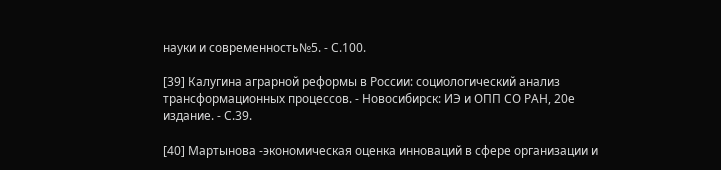науки и современность№5. - С.100.

[39] Калугина аграрной реформы в России: социологический анализ трансформационных процессов. - Новосибирск: ИЭ и ОПП СО РАН, 20е издание. - С.39.

[40] Мартынова -экономическая оценка инноваций в сфере организации и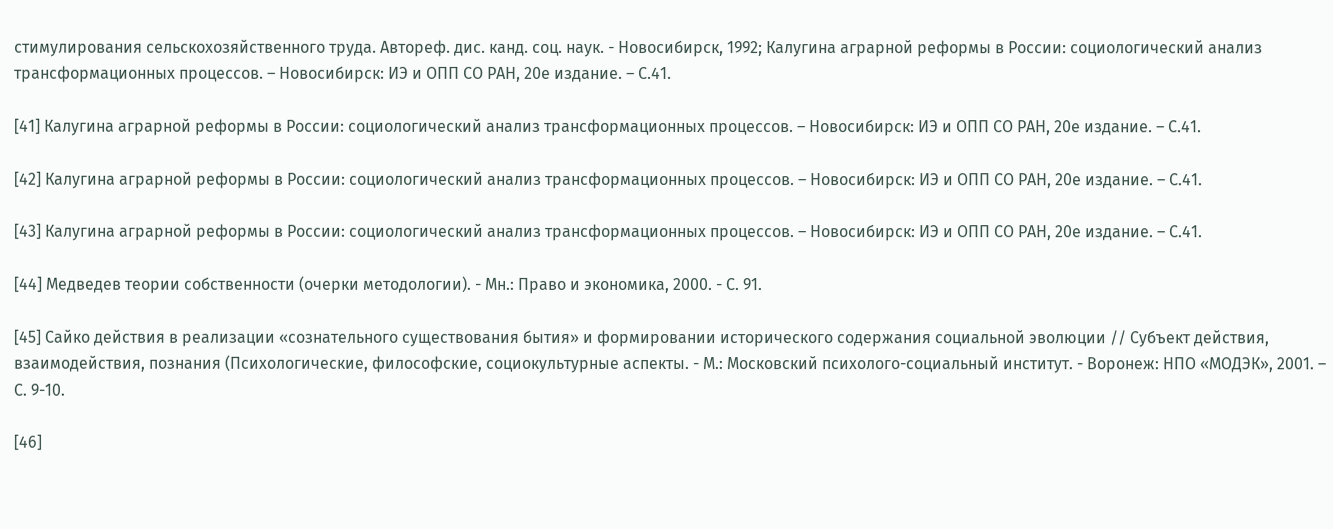стимулирования сельскохозяйственного труда. Автореф. дис. канд. соц. наук. - Новосибирск, 1992; Калугина аграрной реформы в России: социологический анализ трансформационных процессов. – Новосибирск: ИЭ и ОПП СО РАН, 20е издание. – С.41.

[41] Калугина аграрной реформы в России: социологический анализ трансформационных процессов. – Новосибирск: ИЭ и ОПП СО РАН, 20е издание. – С.41.

[42] Калугина аграрной реформы в России: социологический анализ трансформационных процессов. – Новосибирск: ИЭ и ОПП СО РАН, 20е издание. – С.41.

[43] Калугина аграрной реформы в России: социологический анализ трансформационных процессов. – Новосибирск: ИЭ и ОПП СО РАН, 20е издание. – С.41.

[44] Медведев теории собственности (очерки методологии). - Мн.: Право и экономика, 2000. - С. 91.

[45] Сайко действия в реализации «сознательного существования бытия» и формировании исторического содержания социальной эволюции // Субъект действия, взаимодействия, познания (Психологические, философские, социокультурные аспекты. - М.: Московский психолого-социальный институт. - Воронеж: НПО «МОДЭК», 2001. – С. 9-10.

[46]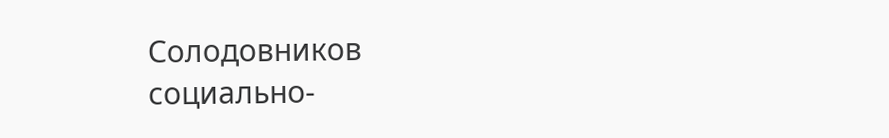Солодовников социально-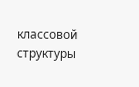классовой структуры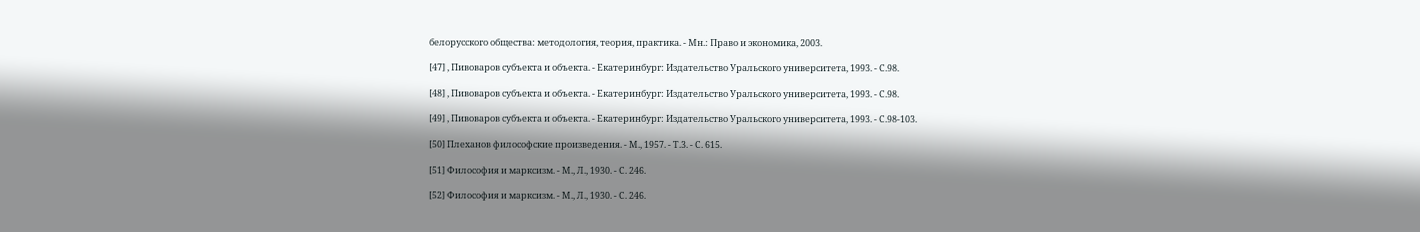белорусского общества: методология, теория, практика. - Мн.: Право и экономика, 2003.

[47] , Пивоваров субъекта и объекта. - Екатеринбург: Издательство Уральского университета, 1993. - С.98.

[48] , Пивоваров субъекта и объекта. - Екатеринбург: Издательство Уральского университета, 1993. - С.98.

[49] , Пивоваров субъекта и объекта. - Екатеринбург: Издательство Уральского университета, 1993. - С.98-103.

[50] Плеханов философские произведения. - М., 1957. - Т.3. - С. 615.

[51] Философия и марксизм. - М., Л., 1930. - С. 246.

[52] Философия и марксизм. - М., Л., 1930. - С. 246.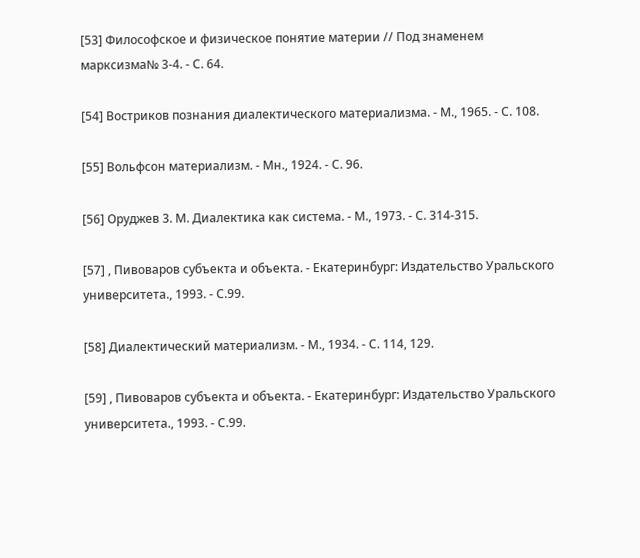[53] Философское и физическое понятие материи // Под знаменем марксизма№ 3-4. - С. 64.

[54] Востриков познания диалектического материализма. - М., 1965. - С. 108.

[55] Вольфсон материализм. - Мн., 1924. - С. 96.

[56] Оруджев 3. М. Диалектика как система. - М., 1973. - С. 314-315.

[57] , Пивоваров субъекта и объекта. - Екатеринбург: Издательство Уральского университета., 1993. - С.99.

[58] Диалектический материализм. - М., 1934. - С. 114, 129.

[59] , Пивоваров субъекта и объекта. - Екатеринбург: Издательство Уральского университета., 1993. - С.99.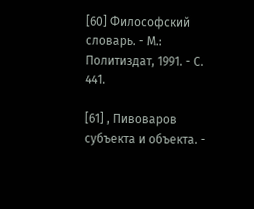[60] Философский словарь. - М.: Политиздат, 1991. - С. 441.

[61] , Пивоваров субъекта и объекта. -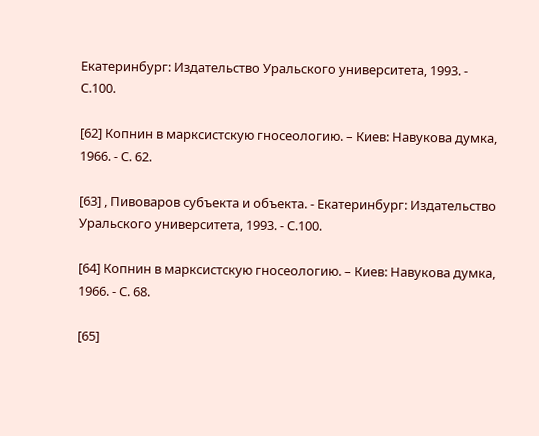Екатеринбург: Издательство Уральского университета, 1993. - С.100.

[62] Копнин в марксистскую гносеологию. – Киев: Навукова думка, 1966. - С. 62.

[63] , Пивоваров субъекта и объекта. - Екатеринбург: Издательство Уральского университета, 1993. - С.100.

[64] Копнин в марксистскую гносеологию. – Киев: Навукова думка, 1966. - С. 68.

[65]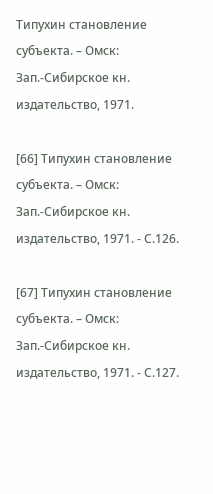Типухин становление субъекта. – Омск: Зап.-Сибирское кн. издательство, 1971.

[66] Типухин становление субъекта. – Омск: Зап.-Сибирское кн. издательство, 1971. - С.126.

[67] Типухин становление субъекта. – Омск: Зап.-Сибирское кн. издательство, 1971. - С.127.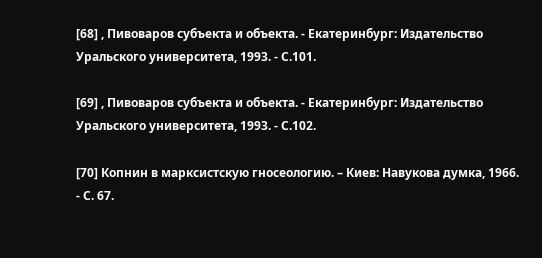[68] , Пивоваров субъекта и объекта. - Екатеринбург: Издательство Уральского университета, 1993. - С.101.

[69] , Пивоваров субъекта и объекта. - Екатеринбург: Издательство Уральского университета, 1993. - С.102.

[70] Копнин в марксистскую гносеологию. – Киев: Навукова думка, 1966. - С. 67.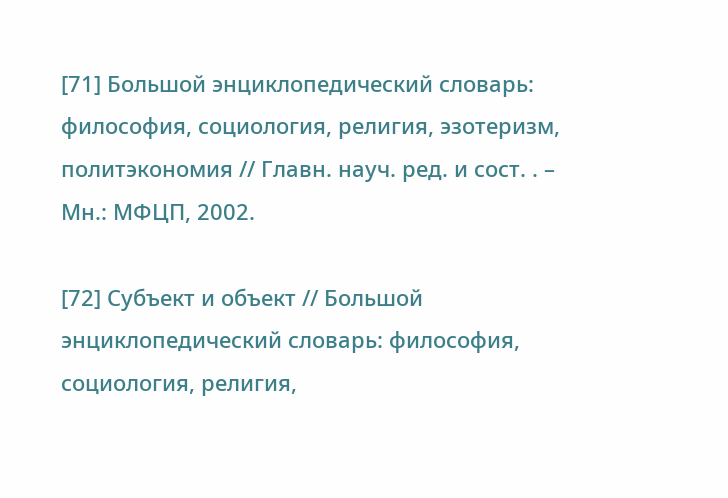[71] Большой энциклопедический словарь: философия, социология, религия, эзотеризм, политэкономия // Главн. науч. ред. и сост. . – Мн.: МФЦП, 2002.

[72] Субъект и объект // Большой энциклопедический словарь: философия, социология, религия,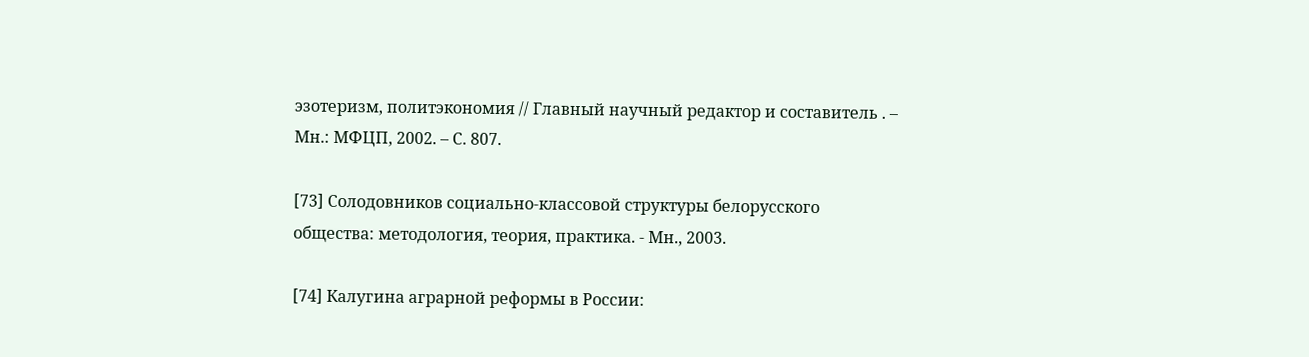эзотеризм, политэкономия // Главный научный редактор и составитель . – Мн.: МФЦП, 2002. – С. 807.

[73] Солодовников социально-классовой структуры белорусского общества: методология, теория, практика. - Мн., 2003.

[74] Калугина аграрной реформы в России: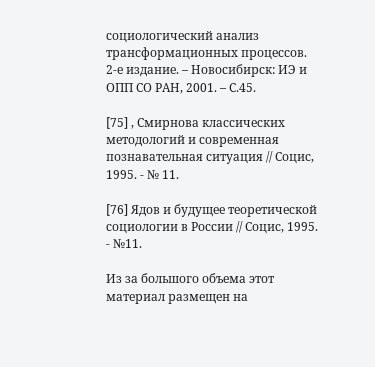социологический анализ трансформационных процессов. 2-е издание. – Новосибирск: ИЭ и ОПП СО РАН, 2001. – С.45.

[75] , Смирнова классических методологий и современная познавательная ситуация // Социс, 1995. - № 11.

[76] Ядов и будущее теоретической социологии в России // Социс, 1995. - №11.

Из за большого объема этот материал размещен на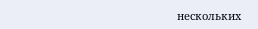нескольких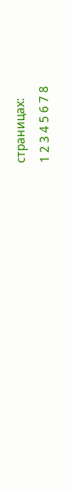страницах:
1 2 3 4 5 6 7 8